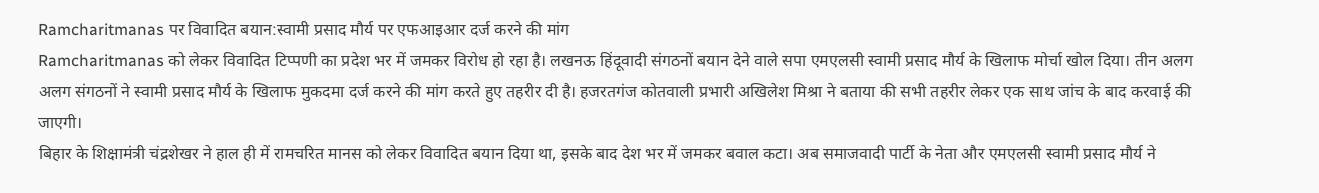Ramcharitmanas पर विवादित बयान:स्वामी प्रसाद मौर्य पर एफआइआर दर्ज करने की मांग
Ramcharitmanas को लेकर विवादित टिप्पणी का प्रदेश भर में जमकर विरोध हो रहा है। लखनऊ हिंदूवादी संगठनों बयान देने वाले सपा एमएलसी स्वामी प्रसाद मौर्य के खिलाफ मोर्चा खोल दिया। तीन अलग अलग संगठनों ने स्वामी प्रसाद मौर्य के खिलाफ मुकदमा दर्ज करने की मांग करते हुए तहरीर दी है। हजरतगंज कोतवाली प्रभारी अखिलेश मिश्रा ने बताया की सभी तहरीर लेकर एक साथ जांच के बाद करवाई की जाएगी।
बिहार के शिक्षामंत्री चंद्रशेखर ने हाल ही में रामचरित मानस को लेकर विवादित बयान दिया था, इसके बाद देश भर में जमकर बवाल कटा। अब समाजवादी पार्टी के नेता और एमएलसी स्वामी प्रसाद मौर्य ने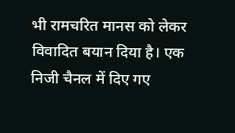भी रामचरित मानस को लेकर विवादित बयान दिया है। एक निजी चैनल में दिए गए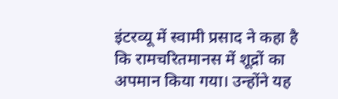इंटरव्यू में स्वामी प्रसाद ने कहा है कि रामचरितमानस में शूद्रों का अपमान किया गया। उन्होंने यह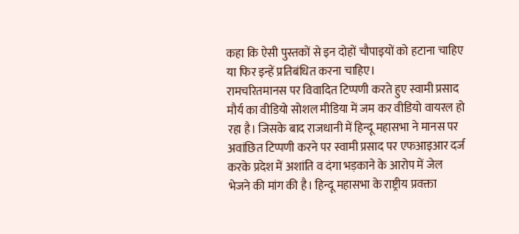कहा कि ऐसी पुस्तकों से इन दोहों चौपाइयों को हटाना चाहिए या फिर इन्हें प्रतिबंधित करना चाहिए।
रामचरितमानस पर विवादित टिप्पणी करते हुए स्वामी प्रसाद मौर्य का वीडियो सोशल मीडिया में जम कर वीडियो वायरल हो रहा है। जिसके बाद राजधानी में हिन्दू महासभा ने मानस पर अवांछित टिप्पणी करने पर स्वामी प्रसाद पर एफआइआर दर्ज करके प्रदेश में अशांति व दंगा भड़काने के आरोप में जेल भेजने की मांग की है। हिन्दू महासभा के राष्ट्रीय प्रवक्ता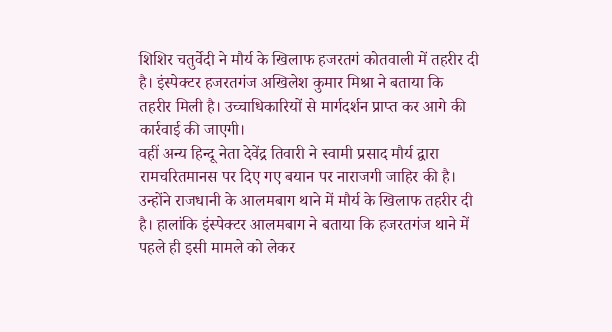शिशिर चतुर्वेदी ने मौर्य के खिलाफ हजरतगं कोतवाली में तहरीर दी है। इंस्पेक्टर हजरतगंज अखिलेश कुमार मिश्रा ने बताया कि तहरीर मिली है। उच्चाधिकारियों से मार्गदर्शन प्राप्त कर आगे की कार्रवाई की जाएगी।
वहीं अन्य हिन्दू नेता देवेंद्र तिवारी ने स्वामी प्रसाद मौर्य द्वारा रामचरितमानस पर दिए गए बयान पर नाराजगी जाहिर की है। उन्होंने राजधानी के आलमबाग थाने में मौर्य के खिलाफ तहरीर दी है। हालांकि इंस्पेक्टर आलमबाग ने बताया कि हजरतगंज थाने में पहले ही इसी मामले को लेकर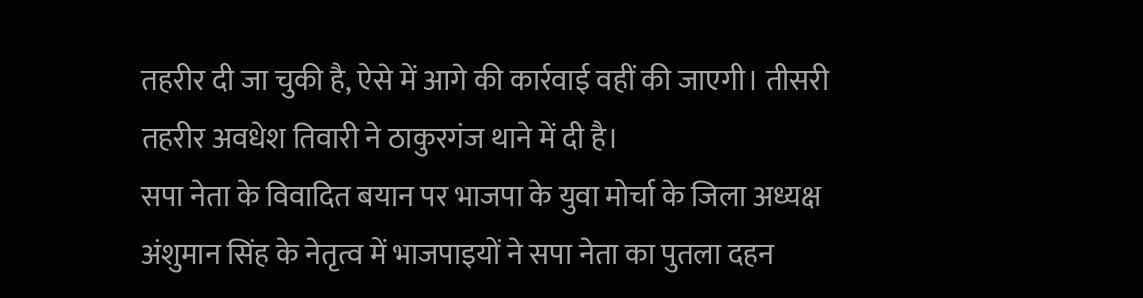तहरीर दी जा चुकी है, ऐसे में आगे की कार्रवाई वहीं की जाएगी। तीसरी तहरीर अवधेश तिवारी ने ठाकुरगंज थाने में दी है।
सपा नेता के विवादित बयान पर भाजपा के युवा मोर्चा के जिला अध्यक्ष अंशुमान सिंह के नेतृत्व में भाजपाइयों ने सपा नेता का पुतला दहन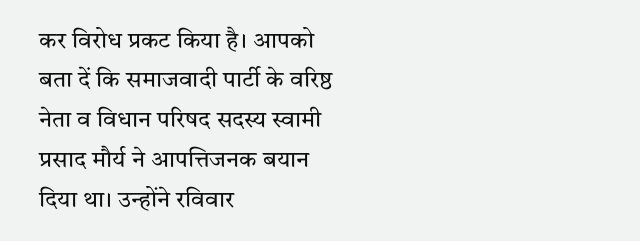कर विरोध प्रकट किया है। आपको बता दें कि समाजवादी पार्टी के वरिष्ठ नेता व विधान परिषद सदस्य स्वामी प्रसाद मौर्य ने आपत्तिजनक बयान दिया था। उन्होंने रविवार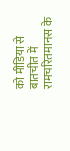को मीडिया से बातचीत में रामचरितमानस के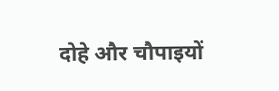दोहे और चौपाइयों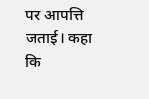पर आपत्ति जताई। कहा कि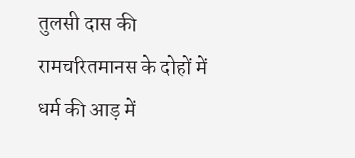तुलसी दास की रामचरितमानस के दोहों में धर्म की आड़ में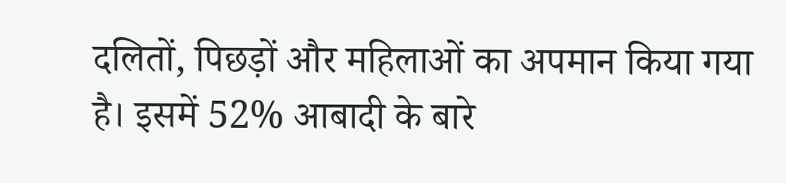दलितों, पिछड़ों और महिलाओं का अपमान किया गया है। इसमें 52% आबादी के बारे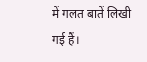में गलत बातें लिखी गई हैं।